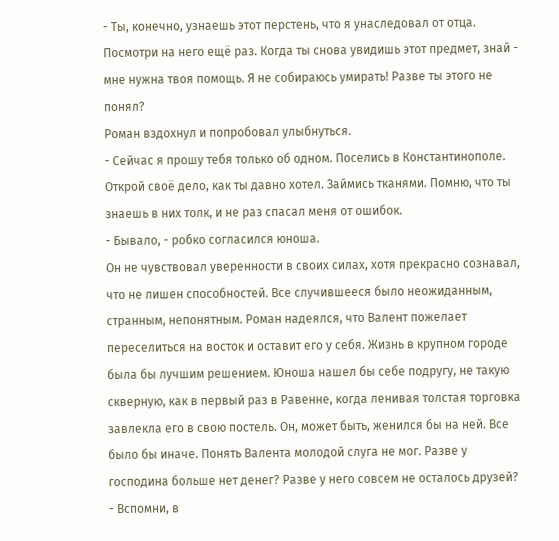- Ты, конечно, узнаешь этот перстень, что я унаследовал от отца. Посмотри на него ещё раз. Когда ты снова увидишь этот предмет, знай - мне нужна твоя помощь. Я не собираюсь умирать! Разве ты этого не понял?
Роман вздохнул и попробовал улыбнуться.
- Сейчас я прошу тебя только об одном. Поселись в Константинополе. Открой своё дело, как ты давно хотел. Займись тканями. Помню, что ты знаешь в них толк, и не раз спасал меня от ошибок.
- Бывало, - робко согласился юноша.
Он не чувствовал уверенности в своих силах, хотя прекрасно сознавал, что не лишен способностей. Все случившееся было неожиданным, странным, непонятным. Роман надеялся, что Валент пожелает переселиться на восток и оставит его у себя. Жизнь в крупном городе была бы лучшим решением. Юноша нашел бы себе подругу, не такую скверную, как в первый раз в Равенне, когда ленивая толстая торговка завлекла его в свою постель. Он, может быть, женился бы на ней. Все было бы иначе. Понять Валента молодой слуга не мог. Разве у господина больше нет денег? Разве у него совсем не осталось друзей?
- Вспомни, в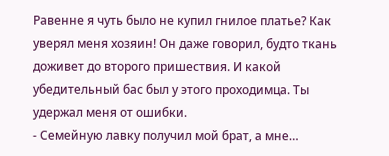Равенне я чуть было не купил гнилое платье? Как уверял меня хозяин! Он даже говорил, будто ткань доживет до второго пришествия. И какой убедительный бас был у этого проходимца. Ты удержал меня от ошибки.
- Семейную лавку получил мой брат, а мне…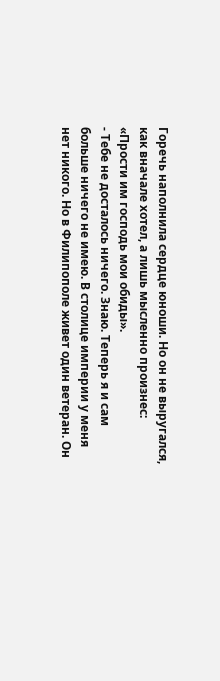Горечь наполнила сердце юноши. Но он не выругался, как вначале хотел, а лишь мысленно произнес: «Прости им господь мои обиды».
- Тебе не досталось ничего. Знаю. Теперь я и сам больше ничего не имею. В столице империи у меня нет никого. Но в Филипополе живет один ветеран. Он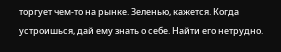торгует чем-то на рынке. Зеленью, кажется. Когда устроишься, дай ему знать о себе. Найти его нетрудно.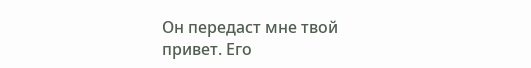Он передаст мне твой привет. Его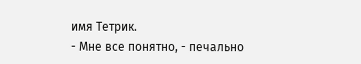имя Тетрик.
- Мне все понятно, - печально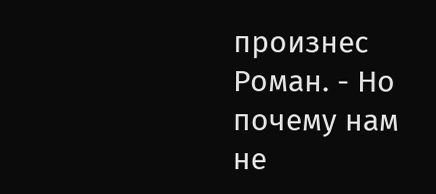произнес Роман. - Но почему нам не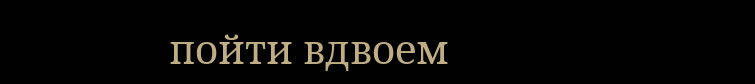пойти вдвоем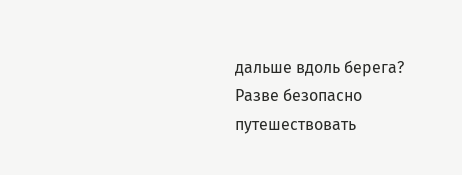дальше вдоль берега? Разве безопасно путешествовать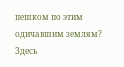пешком по этим одичавшим землям? Здесь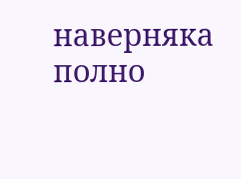наверняка полно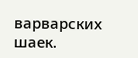варварских шаек.